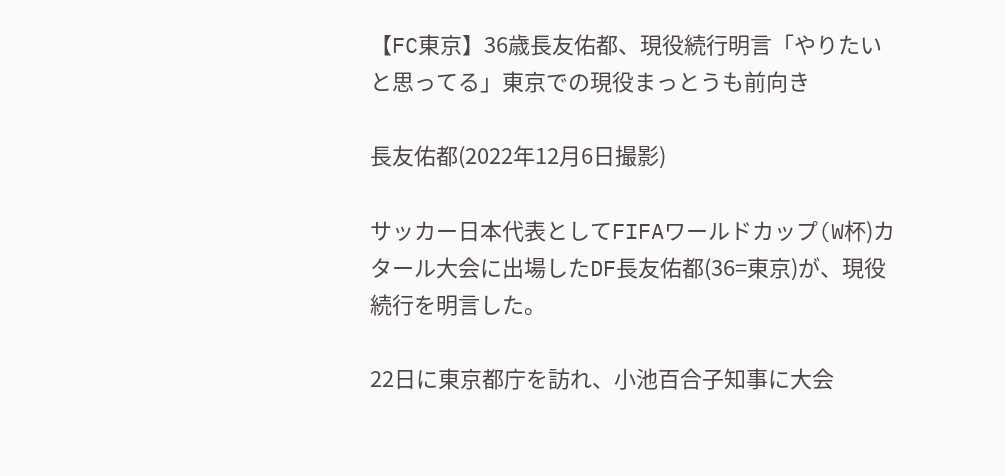【FC東京】36歳長友佑都、現役続行明言「やりたいと思ってる」東京での現役まっとうも前向き

長友佑都(2022年12月6日撮影)

サッカー日本代表としてFIFAワールドカップ(W杯)カタール大会に出場したDF長友佑都(36=東京)が、現役続行を明言した。

22日に東京都庁を訪れ、小池百合子知事に大会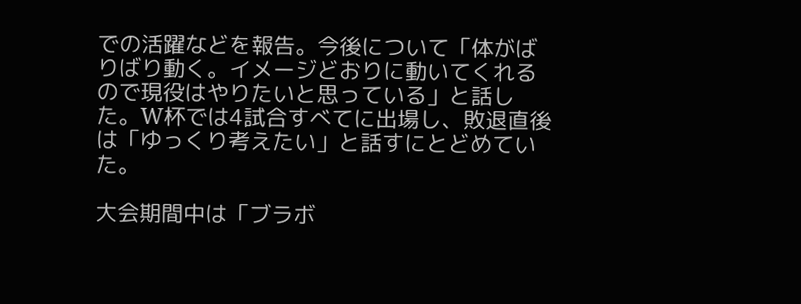での活躍などを報告。今後について「体がばりばり動く。イメージどおりに動いてくれるので現役はやりたいと思っている」と話した。W杯では4試合すべてに出場し、敗退直後は「ゆっくり考えたい」と話すにとどめていた。

大会期間中は「ブラボ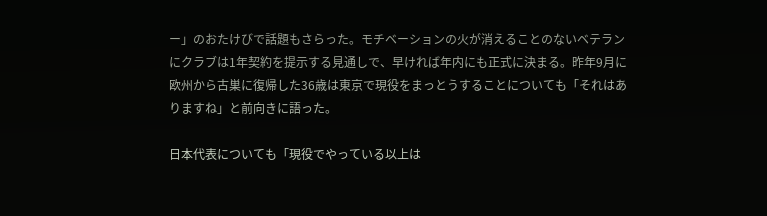ー」のおたけびで話題もさらった。モチベーションの火が消えることのないベテランにクラブは1年契約を提示する見通しで、早ければ年内にも正式に決まる。昨年9月に欧州から古巣に復帰した36歳は東京で現役をまっとうすることについても「それはありますね」と前向きに語った。

日本代表についても「現役でやっている以上は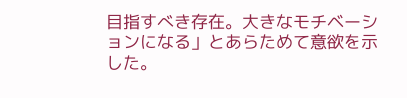目指すべき存在。大きなモチベーションになる」とあらためて意欲を示した。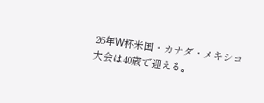26年W杯米国・カナダ・メキシコ大会は40歳で迎える。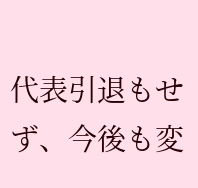代表引退もせず、今後も変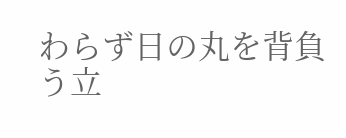わらず日の丸を背負う立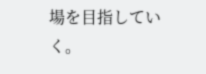場を目指していく。